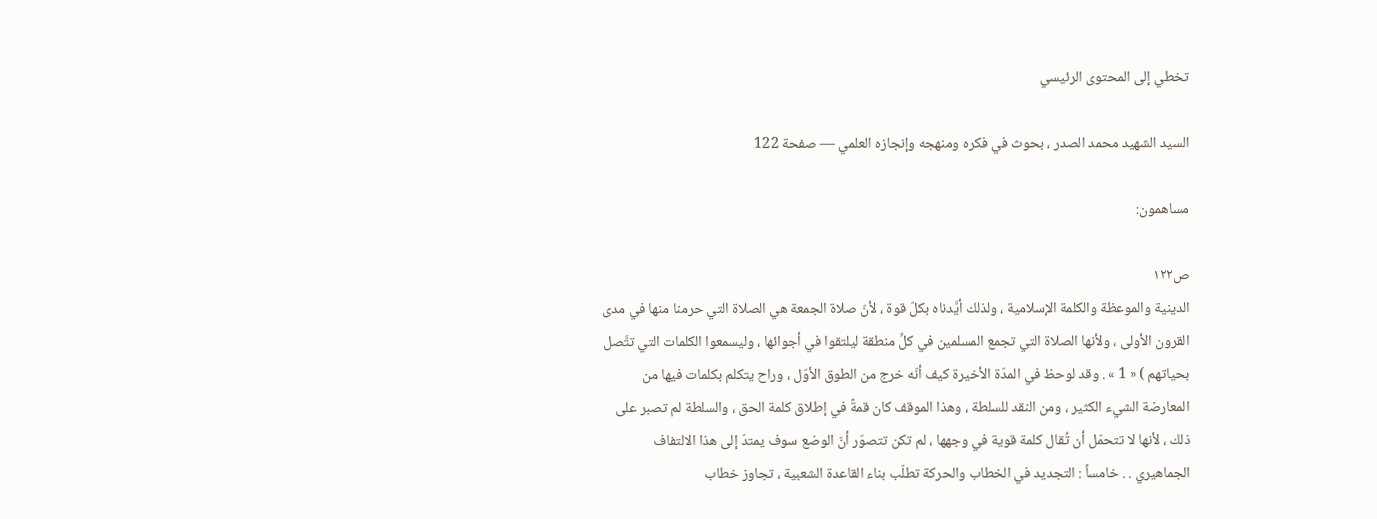تخطي إلى المحتوى الرئيسي

السيد الشهيد محمد الصدر ، بحوث في فكره ومنهجه وإنجازه العلمي — صفحة 122

مساهمون:

ص١٢٢
الدينية والموعظة والكلمة الإسلامية ، ولذلك أيَّدناه بكلّ قوة ، لأنّ صلاة الجمعة هي الصلاة التي حرمنا منها في مدى القرون الأولى ، ولأنها الصلاة التي تجمع المسلمين في كلِّ منطقة ليلتقوا في أجوائها ، وليسمعوا الكلمات التي تتَّصل بحياتهم ) « 1 » . وقد لوحظ في المدّة الأخيرة كيف أنّه خرج من الطوق الأوّل ، وراح يتكلم بكلمات فيها من المعارضة الشيء الكثير ، ومن النقد للسلطة ، وهذا الموقف كان قمةً في إطلاق كلمة الحق ، والسلطة لم تصبر على ذلك ، لأنها لا تتحمّل أن تُقال كلمة قوية في وجهها ، لم تكن تتصوّر أنّ الوضع سوف يمتدّ إلى هذا الالتفاف الجماهيري . . خامساً : التجديد في الخطاب والحركة تطلّب بناء القاعدة الشعبية ، تجاوز خطاب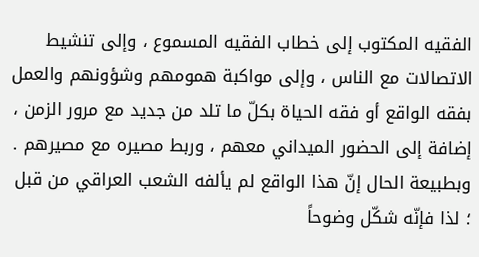الفقيه المكتوب إلى خطاب الفقيه المسموع ، وإلى تنشيط الاتصالات مع الناس ، وإلى مواكبة همومهم وشؤونهم والعمل بفقه الواقع أو فقه الحياة بكلّ ما تلد من جديد مع مرور الزمن ، إضافة إلى الحضور الميداني معهم ، وربط مصيره مع مصيرهم . وبطبيعة الحال إنّ هذا الواقع لم يألفه الشعب العراقي من قبل ؛ لذا فإنّه شكّل وضوحاً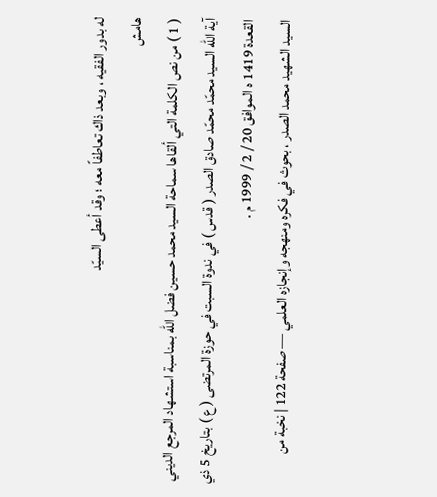له بدور الفقيه ، وبعد ذاك تعاطفاً معه ؛ وقد أعطى السيّد
هامش
( 1 ) من نص الكلمة التي ألقاها سماحة السيد محمد حسين فضل الله بمناسبة استشهاد المرجع الديني آية الله السيد محمّد محمّد صادق الصدر ( قدس ) في ندوة السبت في حوزة المرتضى ( ع ) بتاريخ 5 ذي القعدة 1419 ه الموافق 20 / 2 / 1999 م .
السيد الشهيد محمد الصدر ، بحوث في فكره ومنهجه وإنجازه العلمي — صفحة 122 | نخبة من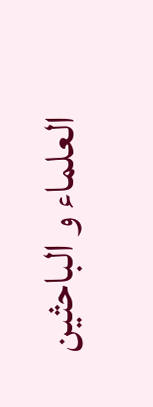العلماء و الباحثين